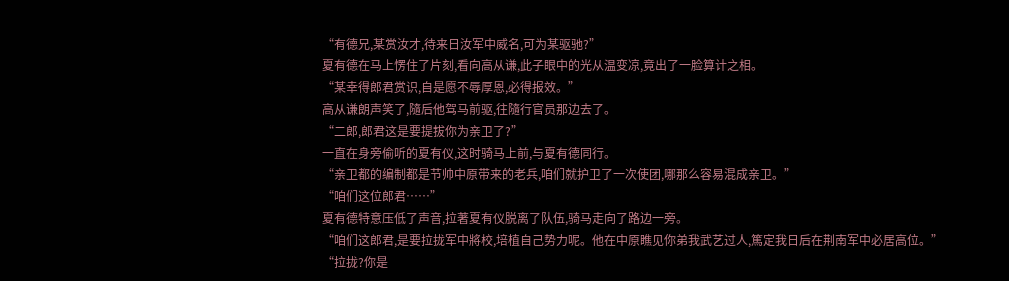“有德兄,某赏汝才,待来日汝军中威名,可为某驱驰?”
夏有德在马上愣住了片刻,看向高从谦,此子眼中的光从温变凉,竟出了一脸算计之相。
“某幸得郎君赏识,自是愿不辱厚恩,必得报效。”
高从谦朗声笑了,隨后他驾马前驱,往隨行官员那边去了。
“二郎,郎君这是要提拔你为亲卫了?”
一直在身旁偷听的夏有仪,这时骑马上前,与夏有德同行。
“亲卫都的编制都是节帅中原带来的老兵,咱们就护卫了一次使团,哪那么容易混成亲卫。”
“咱们这位郎君……”
夏有德特意压低了声音,拉著夏有仪脱离了队伍,骑马走向了路边一旁。
“咱们这郎君,是要拉拢军中將校,培植自己势力呢。他在中原瞧见你弟我武艺过人,篤定我日后在荆南军中必居高位。”
“拉拢?你是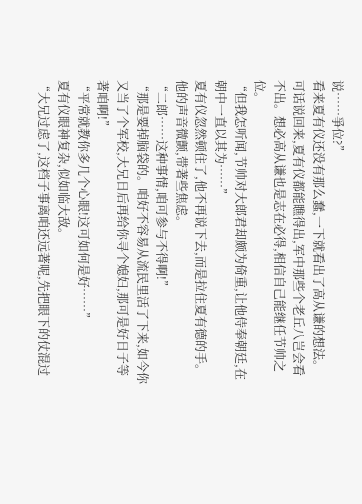说……爭位?”
看来夏有仪还没有那么蠢,一下就看出了高从谦的想法。
可话说回来,夏有仪都能瞧得出,军中那些个老丘八岂会看不出。想必高从谦也是志在必得,相信自己能继任节帅之位。
“但我怎听闻,节帅对大郎君却颇为倚重,让他侍奉朝廷,在朝中一直以其为……”
夏有仪忽然顿住了,他不再说下去,而是拉住夏有德的手。
他的声音微颤,带著些焦虑。
“二郎……这种事情,咱可参与不得啊!”
“那是要掉脑袋的。咱好不容易从流民里活了下来,如今你又当了个军校,大兄日后再给你寻个媳妇,那可是好日子等著咱啊!”
“平常就教你多几个心眼!这可如何是好……”
夏有仪眼神复杂,似如临大敌。
“大兄过虑了,这档子事离咱还远著呢,先把眼下的仗混过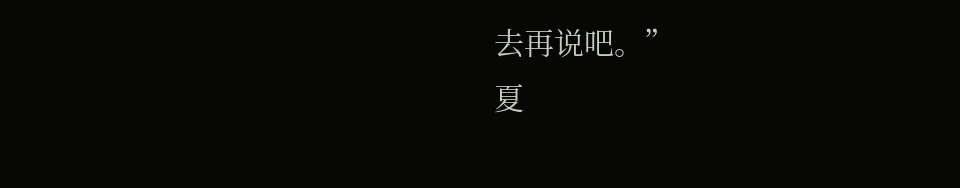去再说吧。”
夏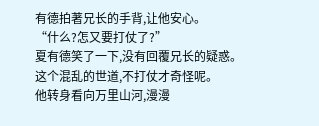有德拍著兄长的手背,让他安心。
“什么?怎又要打仗了?”
夏有德笑了一下,没有回覆兄长的疑惑。
这个混乱的世道,不打仗才奇怪呢。
他转身看向万里山河,漫漫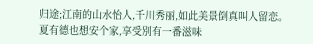归途;江南的山水怡人,千川秀丽,如此美景倒真叫人留恋。
夏有德也想安个家,享受別有一番滋味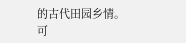的古代田园乡情。
可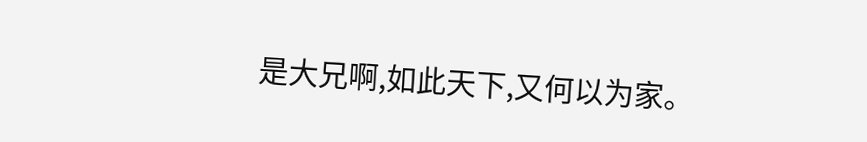是大兄啊,如此天下,又何以为家。